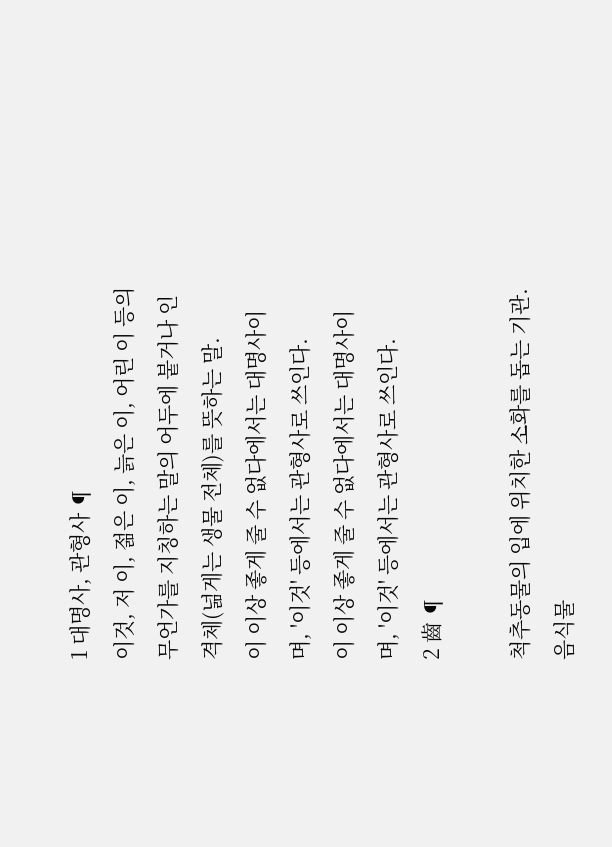1 대명사, 관형사 ¶
이것, 저 이, 젊은 이, 늙은 이, 어린 이 등의 무언가를 지칭하는 말의 어두에 붙거나 인격체(넒게는 생물 전체)를 뜻하는 말.
이 이상 좋게 줄 수 없다에서는 대명사이며, '이것' 등에서는 관형사로 쓰인다.
이 이상 좋게 줄 수 없다에서는 대명사이며, '이것' 등에서는 관형사로 쓰인다.
2 齒 ¶

척추동물의 입에 위치한 소화를 돕는 기관. 음식물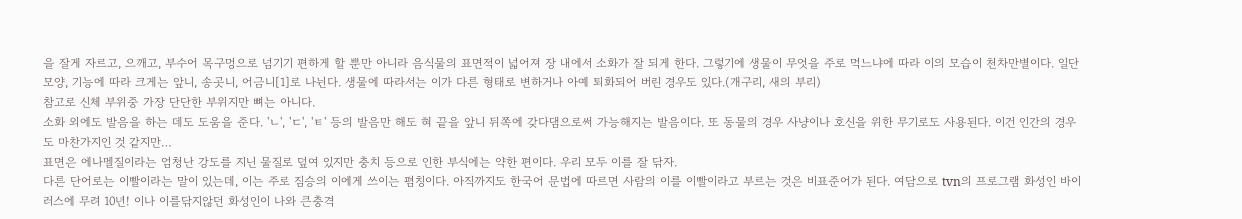을 잘게 자르고, 으깨고, 부수어 목구멍으로 넘기기 편하게 할 뿐만 아니라 음식물의 표면적이 넓어져 장 내에서 소화가 잘 되게 한다. 그렇기에 생물이 무엇을 주로 먹느냐에 따라 이의 모습이 천차만별이다. 일단 모양, 기능에 따라 크게는 앞니, 송곳니, 어금니[1]로 나뉜다. 생물에 따라서는 이가 다른 형태로 변하거나 아예 퇴화되어 버린 경우도 있다.(개구리, 새의 부리)
참고로 신체 부위중 가장 단단한 부위지만 뼈는 아니다.
소화 외에도 발음을 하는 데도 도움을 준다. 'ㄴ', 'ㄷ', 'ㅌ' 등의 발음만 해도 혀 끝을 앞니 뒤쪽에 갖다댐으로써 가능해지는 발음이다. 또 동물의 경우 사냥이나 호신을 위한 무기로도 사용된다. 이건 인간의 경우도 마찬가지인 것 같지만…
표면은 에나멜질이라는 엄청난 강도를 지닌 물질로 덮여 있지만 충치 등으로 인한 부식에는 약한 편이다. 우리 모두 이를 잘 닦자.
다른 단어로는 이빨이라는 말이 있는데, 이는 주로 짐승의 이에게 쓰이는 폄칭이다. 아직까지도 한국어 문법에 따르면 사람의 이를 이빨이라고 부르는 것은 비표준어가 된다. 여담으로 tvn의 프로그램 화성인 바이러스에 무려 10년! 이나 이를닦지않던 화성인이 나와 큰충격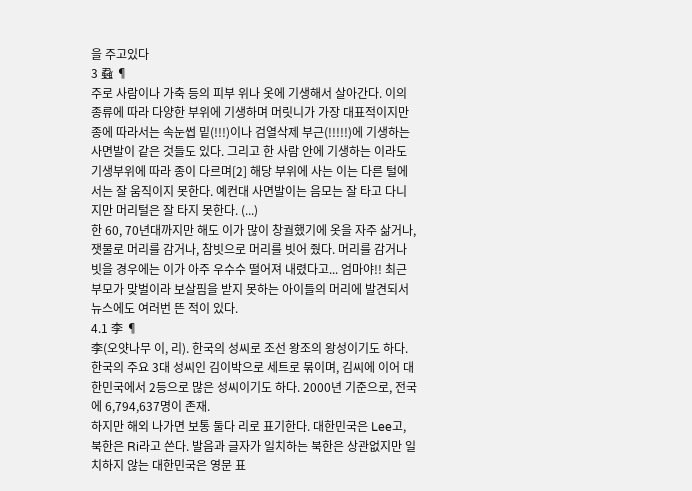을 주고있다
3 蝨 ¶
주로 사람이나 가축 등의 피부 위나 옷에 기생해서 살아간다. 이의 종류에 따라 다양한 부위에 기생하며 머릿니가 가장 대표적이지만 종에 따라서는 속눈썹 밑(!!!)이나 검열삭제 부근(!!!!!)에 기생하는 사면발이 같은 것들도 있다. 그리고 한 사람 안에 기생하는 이라도 기생부위에 따라 종이 다르며[2] 해당 부위에 사는 이는 다른 털에서는 잘 움직이지 못한다. 예컨대 사면발이는 음모는 잘 타고 다니지만 머리털은 잘 타지 못한다. (...)
한 60, 70년대까지만 해도 이가 많이 창궐했기에 옷을 자주 삶거나, 잿물로 머리를 감거나, 참빗으로 머리를 빗어 줬다. 머리를 감거나 빗을 경우에는 이가 아주 우수수 떨어져 내렸다고... 엄마야!! 최근 부모가 맞벌이라 보살핌을 받지 못하는 아이들의 머리에 발견되서 뉴스에도 여러번 뜬 적이 있다.
4.1 李 ¶
李(오얏나무 이, 리). 한국의 성씨로 조선 왕조의 왕성이기도 하다. 한국의 주요 3대 성씨인 김이박으로 세트로 묶이며, 김씨에 이어 대한민국에서 2등으로 많은 성씨이기도 하다. 2000년 기준으로, 전국에 6,794,637명이 존재.
하지만 해외 나가면 보통 둘다 리로 표기한다. 대한민국은 Lee고, 북한은 Ri라고 쓴다. 발음과 글자가 일치하는 북한은 상관없지만 일치하지 않는 대한민국은 영문 표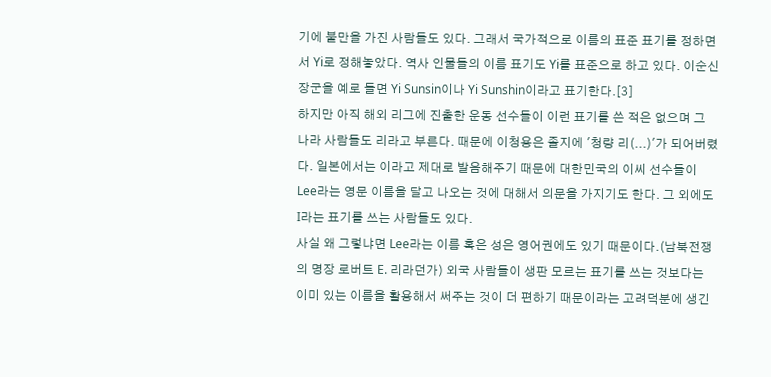기에 불만을 가진 사람들도 있다. 그래서 국가적으로 이름의 표준 표기를 정하면서 Yi로 정해놓았다. 역사 인물들의 이름 표기도 Yi를 표준으로 하고 있다. 이순신 장군을 예로 들면 Yi Sunsin이나 Yi Sunshin이라고 표기한다.[3]
하지만 아직 해외 리그에 진출한 운동 선수들이 이런 표기를 쓴 적은 없으며 그 나라 사람들도 리라고 부른다. 때문에 이청용은 졸지에 '청량 리(...)'가 되어버렸다. 일본에서는 이라고 제대로 발음해주기 때문에 대한민국의 이씨 선수들이 Lee라는 영문 이름을 달고 나오는 것에 대해서 의문을 가지기도 한다. 그 외에도 I라는 표기를 쓰는 사람들도 있다.
사실 왜 그렇냐면 Lee라는 이름 혹은 성은 영어권에도 있기 때문이다.(남북전쟁의 명장 로버트 E. 리라던가) 외국 사람들이 생판 모르는 표기를 쓰는 것보다는 이미 있는 이름을 활용해서 써주는 것이 더 편하기 때문이라는 고려덕분에 생긴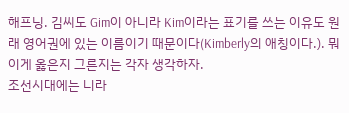해프닝. 김씨도 Gim이 아니라 Kim이라는 표기를 쓰는 이유도 원래 영어권에 있는 이름이기 때문이다(Kimberly의 애칭이다.). 뭐 이게 옳은지 그른지는 각자 생각하자.
조선시대에는 니라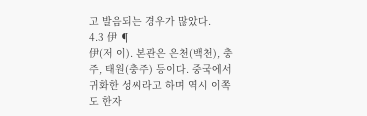고 발음되는 경우가 많았다.
4.3 伊 ¶
伊(저 이). 본관은 은천(백천), 충주, 태원(충주) 등이다. 중국에서 귀화한 성씨라고 하며 역시 이쪽도 한자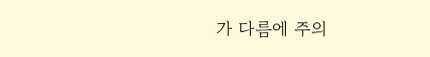가 다름에 주의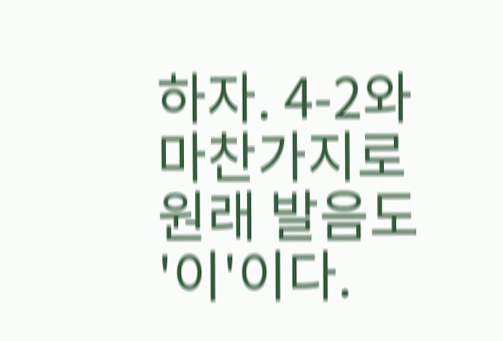하자. 4-2와 마찬가지로 원래 발음도 '이'이다.